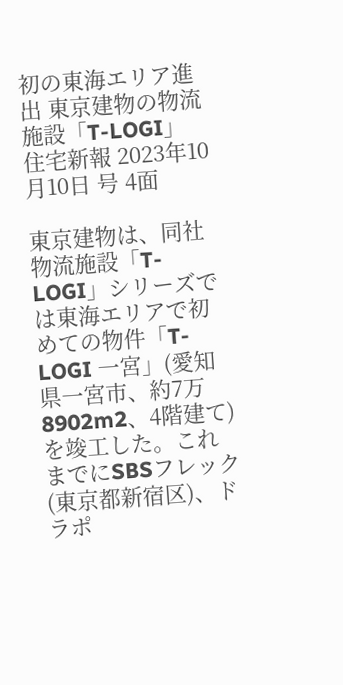初の東海エリア進出 東京建物の物流施設「T-LOGI」
住宅新報 2023年10月10日 号 4面

東京建物は、同社物流施設「T-LOGI」シリーズでは東海エリアで初めての物件「T-LOGI 一宮」(愛知県一宮市、約7万8902m2、4階建て)を竣工した。これまでにSBSフレック(東京都新宿区)、ドラポ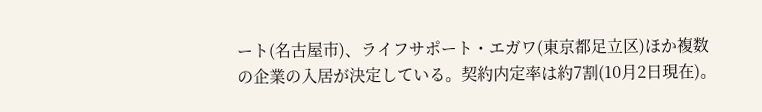ート(名古屋市)、ライフサポート・エガワ(東京都足立区)ほか複数の企業の入居が決定している。契約内定率は約7割(10月2日現在)。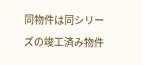同物件は同シリーズの竣工済み物件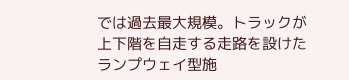では過去最大規模。トラックが上下階を自走する走路を設けたランプウェイ型施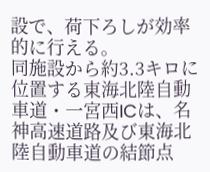設で、荷下ろしが効率的に行える。
同施設から約3.3キロに位置する東海北陸自動車道・一宮西ICは、名神高速道路及び東海北陸自動車道の結節点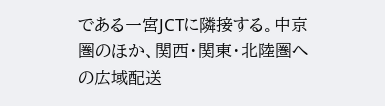である一宮JCTに隣接する。中京圏のほか、関西・関東・北陸圏への広域配送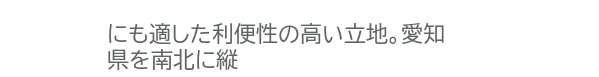にも適した利便性の高い立地。愛知県を南北に縦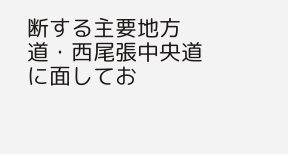断する主要地方道・西尾張中央道に面してお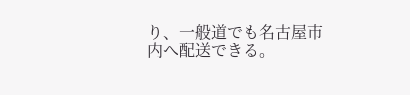り、一般道でも名古屋市内へ配送できる。